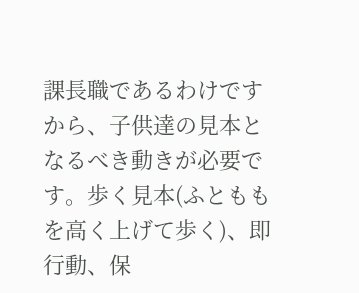課長職であるわけですから、子供達の見本となるべき動きが必要です。歩く見本(ふとももを高く上げて歩く)、即行動、保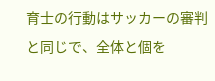育士の行動はサッカーの審判と同じで、全体と個を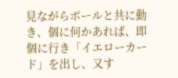見ながらボールと共に動き、個に何かあれば、即個に行き「イエローカード」を出し、又す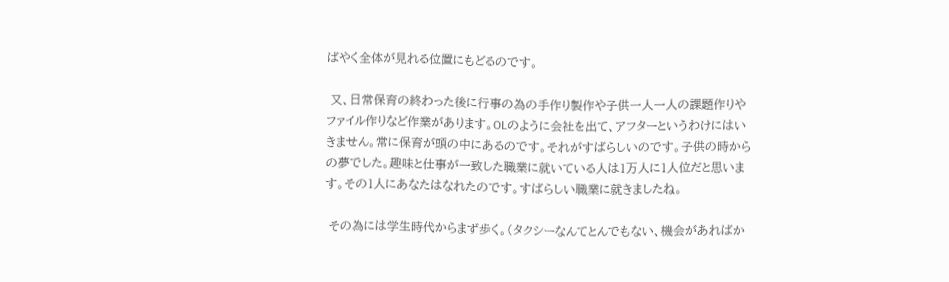ばやく全体が見れる位置にもどるのです。

 又、日常保育の終わった後に行事の為の手作り製作や子供一人一人の課題作りやファイル作りなど作業があります。OLのように会社を出て、アフターというわけにはいきません。常に保育が頭の中にあるのです。それがすばらしいのです。子供の時からの夢でした。趣味と仕事が一致した職業に就いている人は1万人に1人位だと思います。その1人にあなたはなれたのです。すばらしい職業に就きましたね。

 その為には学生時代からまず歩く。(タクシーなんてとんでもない、機会があればか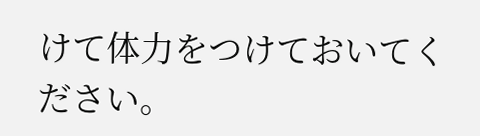けて体力をつけておいてください。